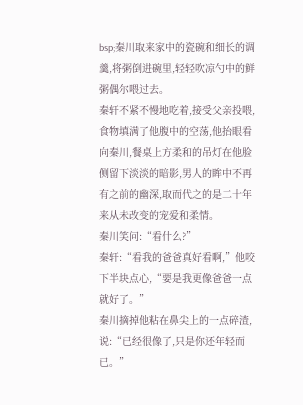bsp;秦川取来家中的瓷碗和细长的调羹,将粥倒进碗里,轻轻吹凉勺中的鲜粥偶尔喂过去。
秦轩不紧不慢地吃着,接受父亲投喂,食物填满了他腹中的空荡,他抬眼看向秦川,餐桌上方柔和的吊灯在他脸侧留下淡淡的暗影,男人的眸中不再有之前的幽深,取而代之的是二十年来从未改变的宠爱和柔情。
秦川笑问:“看什么?”
秦轩:“看我的爸爸真好看啊,”他咬下半块点心,“要是我更像爸爸一点就好了。”
秦川摘掉他粘在鼻尖上的一点碎渣,说:“已经很像了,只是你还年轻而已。”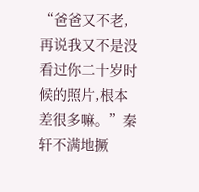“爸爸又不老,再说我又不是没看过你二十岁时候的照片,根本差很多嘛。”秦轩不满地撅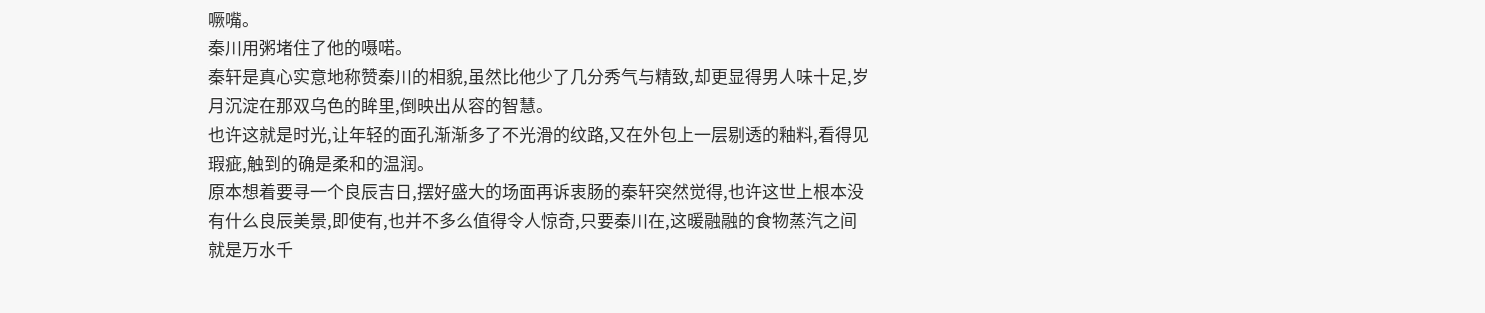噘嘴。
秦川用粥堵住了他的嗫喏。
秦轩是真心实意地称赞秦川的相貌,虽然比他少了几分秀气与精致,却更显得男人味十足,岁月沉淀在那双乌色的眸里,倒映出从容的智慧。
也许这就是时光,让年轻的面孔渐渐多了不光滑的纹路,又在外包上一层剔透的釉料,看得见瑕疵,触到的确是柔和的温润。
原本想着要寻一个良辰吉日,摆好盛大的场面再诉衷肠的秦轩突然觉得,也许这世上根本没有什么良辰美景,即使有,也并不多么值得令人惊奇,只要秦川在,这暖融融的食物蒸汽之间就是万水千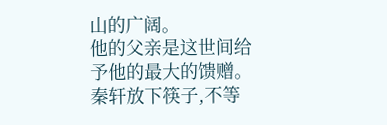山的广阔。
他的父亲是这世间给予他的最大的馈赠。
秦轩放下筷子,不等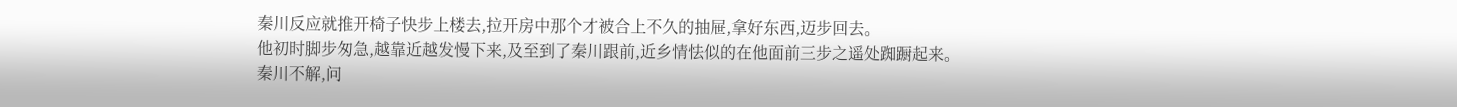秦川反应就推开椅子快步上楼去,拉开房中那个才被合上不久的抽屉,拿好东西,迈步回去。
他初时脚步匆急,越靠近越发慢下来,及至到了秦川跟前,近乡情怯似的在他面前三步之遥处踟蹰起来。
秦川不解,问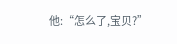他:“怎么了,宝贝?”